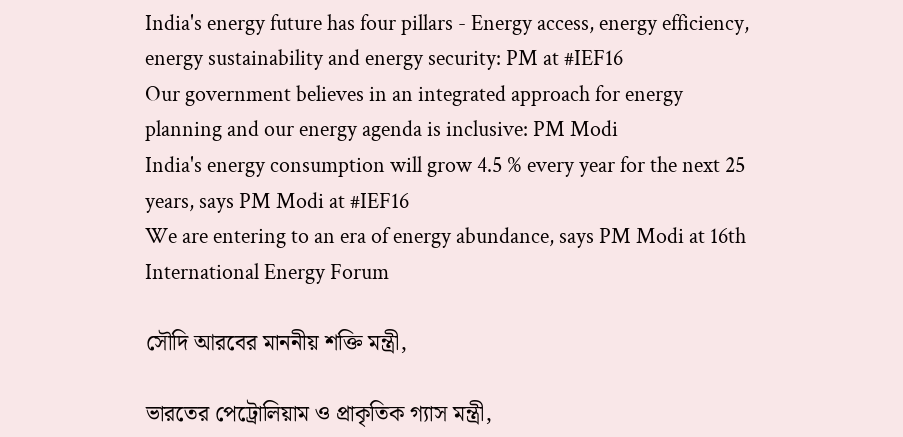India's energy future has four pillars - Energy access, energy efficiency, energy sustainability and energy security: PM at #IEF16
Our government believes in an integrated approach for energy planning and our energy agenda is inclusive: PM Modi
India's energy consumption will grow 4.5 % every year for the next 25 years, says PM Modi at #IEF16
We are entering to an era of energy abundance, says PM Modi at 16th International Energy Forum

সৌদি আরবের মাননীয় শক্তি মন্ত্রী,

ভারতের পেট্রোলিয়াম ও প্রাকৃতিক গ্যাস মন্ত্রী,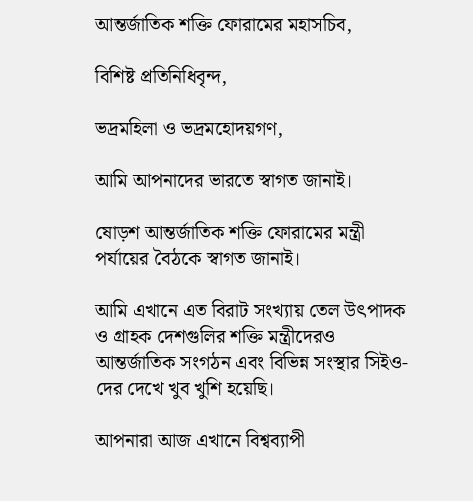আন্তর্জাতিক শক্তি ফোরামের মহাসচিব,

বিশিষ্ট প্রতিনিধিবৃন্দ,

ভদ্রমহিলা ও ভদ্রমহোদয়গণ,

আমি আপনাদের ভারতে স্বাগত জানাই।

ষোড়শ আন্তর্জাতিক শক্তি ফোরামের মন্ত্রী পর্যায়ের বৈঠকে স্বাগত জানাই।

আমি এখানে এত বিরাট সংখ্যায় তেল উৎপাদক ও গ্রাহক দেশগুলির শক্তি মন্ত্রীদেরও আন্তর্জাতিক সংগঠন এবং বিভিন্ন সংস্থার সিইও-দের দেখে খুব খুশি হয়েছি।

আপনারা আজ এখানে বিশ্বব্যাপী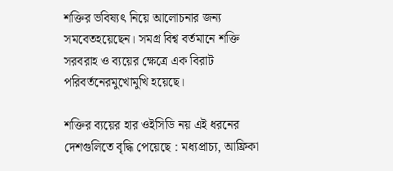শক্তির ভবিষ্যৎ নিয়ে আলোচনার জন্য সমবেতহয়েছেন। সমগ্র বিশ্ব বর্তমানে শক্তি সরবরাহ ও ব্যয়ের ক্ষেত্রে এক বিরাট পরিবর্তনেরমুখোমুখি হয়েছে।

শক্তির ব্যয়ের হার ওইসিডি নয় এই ধরনের দেশগুলিতে বৃদ্ধি পেয়েছে : মধ্যপ্রাচ্য, আফ্রিকা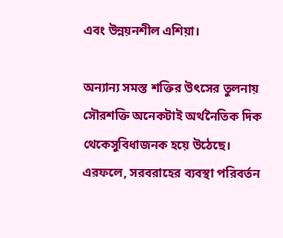এবং উন্নয়নশীল এশিয়া।

অন্যান্য সমস্ত শক্তির উৎসের তুলনায় সৌরশক্তি অনেকটাই অর্থনৈতিক দিক থেকেসুবিধাজনক হয়ে উঠেছে। এরফলে, সরবরাহের ব্যবস্থা পরিবর্তন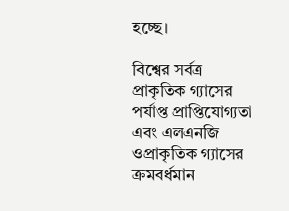হচ্ছে।

বিশ্বের সর্বত্র প্রাকৃতিক গ্যাসের পর্যাপ্ত প্রাপ্তিযোগ্যতা এবং এলএনজি ওপ্রাকৃতিক গ্যাসের ক্রমবর্ধমান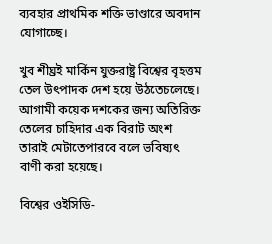ব্যবহার প্রাথমিক শক্তি ভাণ্ডারে অবদান যোগাচ্ছে।

খুব শীঘ্রই মার্কিন যুক্তরাষ্ট্র বিশ্বের বৃহত্তম তেল উৎপাদক দেশ হয়ে উঠতেচলেছে। আগামী কয়েক দশকের জন্য অতিরিক্ত তেলের চাহিদার এক বিরাট অংশ তারাই মেটাতেপারবে বলে ভবিষ্যৎ বাণী করা হয়েছে।

বিশ্বের ওইসিডি-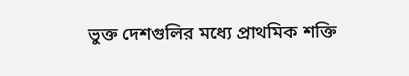ভুক্ত দেশগুলির মধ্যে প্রাথমিক শক্তি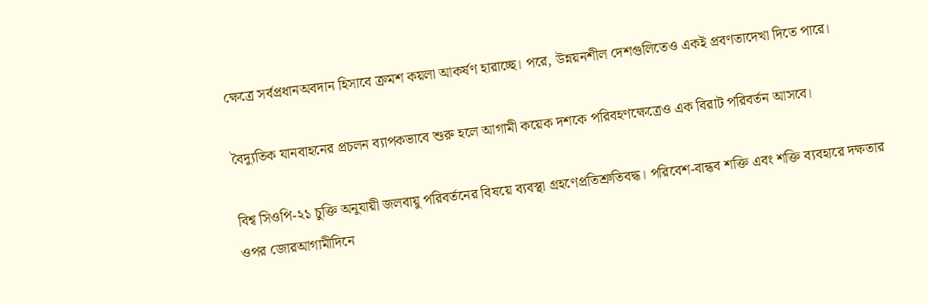ক্ষেত্রে সর্বপ্রধানঅবদান হিসাবে ক্রমশ কয়লা আকর্ষণ হারাচ্ছে। পরে, উন্নয়নশীল দেশগুলিতেও একই প্রবণতাদেখা দিতে পারে।

বৈদ্যুতিক যানবাহনের প্রচলন ব্যাপকভাবে শুরু হলে আগামী কয়েক দশকে পরিবহণক্ষেত্রেও এক বিরাট পরিবর্তন আসবে।

বিশ্ব সিওপি-২১ চুক্তি অনুযায়ী জলবায়ু পরিবর্তনের বিষয়ে ব্যবস্থা গ্রহণেপ্রতিশ্রুতিবদ্ধ। পরিবেশ-বান্ধব শক্তি এবং শক্তি ব্যবহারে দক্ষতার ওপর জোরআগামীদিনে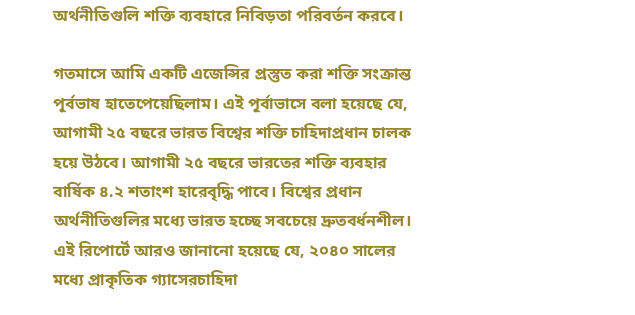অর্থনীতিগুলি শক্তি ব্যবহারে নিবিড়তা পরিবর্তন করবে।

গতমাসে আমি একটি এজেন্সির প্রস্তুত করা শক্তি সংক্রান্ত পূর্বভাষ হাতেপেয়েছিলাম। এই পূর্বাভাসে বলা হয়েছে যে, আগামী ২৫ বছরে ভারত বিশ্বের শক্তি চাহিদাপ্রধান চালক হয়ে উঠবে। আগামী ২৫ বছরে ভারতের শক্তি ব্যবহার বার্ষিক ৪.২ শতাংশ হারেবৃদ্ধি পাবে। বিশ্বের প্রধান অর্থনীতিগুলির মধ্যে ভারত হচ্ছে সবচেয়ে দ্রুতবর্ধনশীল। এই রিপোর্টে আরও জানানো হয়েছে যে, ২০৪০ সালের মধ্যে প্রাকৃতিক গ্যাসেরচাহিদা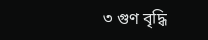৩ গুণ বৃদ্ধি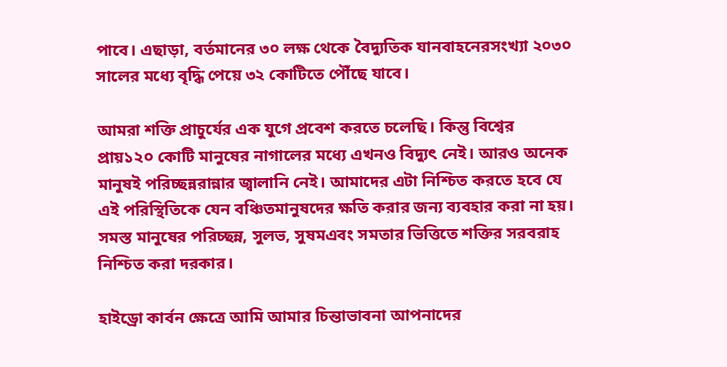পাবে। এছাড়া, বর্তমানের ৩০ লক্ষ থেকে বৈদ্যুতিক যানবাহনেরসংখ্যা ২০৩০ সালের মধ্যে বৃদ্ধি পেয়ে ৩২ কোটিতে পৌঁছে যাবে।

আমরা শক্তি প্রাচুর্যের এক যুগে প্রবেশ করতে চলেছি। কিন্তু বিশ্বের প্রায়১২০ কোটি মানুষের নাগালের মধ্যে এখনও বিদ্যুৎ নেই। আরও অনেক মানুষই পরিচ্ছন্নরান্নার জ্বালানি নেই। আমাদের এটা নিশ্চিত করতে হবে যে এই পরিস্থিতিকে যেন বঞ্চিতমানুষদের ক্ষতি করার জন্য ব্যবহার করা না হয়। সমস্ত মানুষের পরিচ্ছন্ন, সুলভ, সুষমএবং সমতার ভিত্তিতে শক্তির সরবরাহ নিশ্চিত করা দরকার।

হাইড্রো কার্বন ক্ষেত্রে আমি আমার চিন্তাভাবনা আপনাদের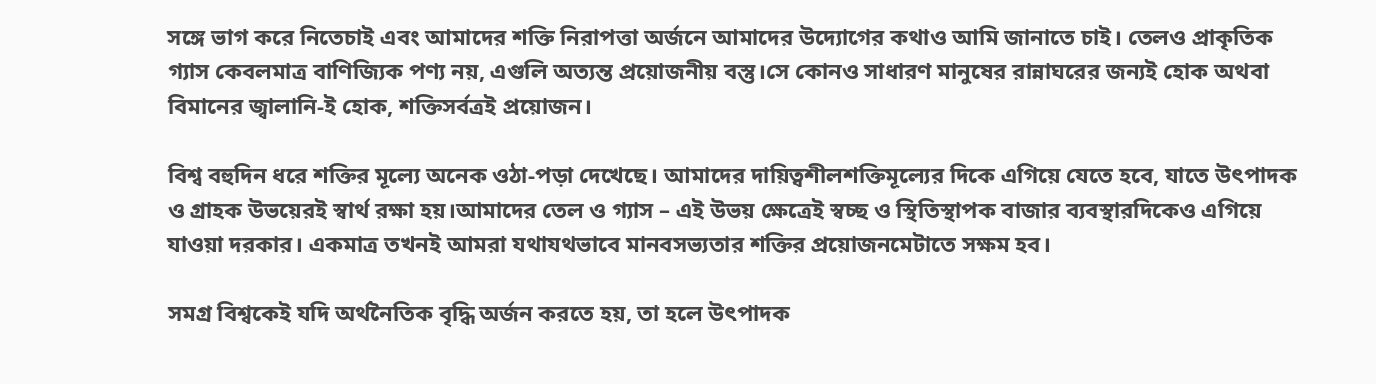সঙ্গে ভাগ করে নিতেচাই এবং আমাদের শক্তি নিরাপত্তা অর্জনে আমাদের উদ্যোগের কথাও আমি জানাতে চাই। তেলও প্রাকৃতিক গ্যাস কেবলমাত্র বাণিজ্যিক পণ্য নয়, এগুলি অত্যন্ত প্রয়োজনীয় বস্তু।সে কোনও সাধারণ মানুষের রান্নাঘরের জন্যই হোক অথবা বিমানের জ্বালানি-ই হোক, শক্তিসর্বত্রই প্রয়োজন।

বিশ্ব বহুদিন ধরে শক্তির মূল্যে অনেক ওঠা-পড়া দেখেছে। আমাদের দায়িত্বশীলশক্তিমূল্যের দিকে এগিয়ে যেতে হবে, যাতে উৎপাদক ও গ্রাহক উভয়েরই স্বার্থ রক্ষা হয়।আমাদের তেল ও গ্যাস – এই উভয় ক্ষেত্রেই স্বচ্ছ ও স্থিতিস্থাপক বাজার ব্যবস্থারদিকেও এগিয়ে যাওয়া দরকার। একমাত্র তখনই আমরা যথাযথভাবে মানবসভ্যতার শক্তির প্রয়োজনমেটাতে সক্ষম হব।

সমগ্র বিশ্বকেই যদি অর্থনৈতিক বৃদ্ধি অর্জন করতে হয়, তা হলে উৎপাদক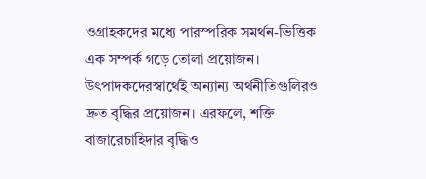ওগ্রাহকদের মধ্যে পারস্পরিক সমর্থন-ভিত্তিক এক সম্পর্ক গড়ে তোলা প্রয়োজন। উৎপাদকদেরস্বার্থেই অন্যান্য অর্থনীতিগুলিরও দ্রুত বৃদ্ধির প্রয়োজন। এরফলে, শক্তি বাজারেচাহিদার বৃদ্ধিও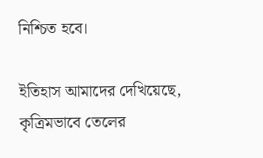নিশ্চিত হবে।

ইতিহাস আমাদের দেখিয়েছে, কৃত্রিমভাবে তেলের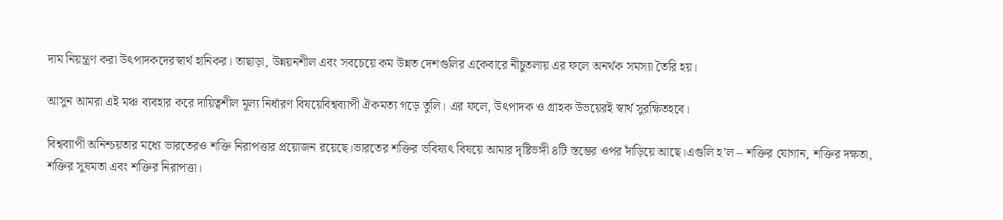দাম নিয়ন্ত্রণ করা উৎপাদকদেরস্বার্থ হানিকর। তাছাড়া, উন্নয়নশীল এবং সবচেয়ে কম উন্নত দেশগুলির একেবারে নীচুতলায় এর ফলে অনর্থক সমস্যা তৈরি হয়।

আসুন আমরা এই মঞ্চ ব্যবহার করে দায়িত্বশীল মূল্য নির্ধারণ বিষয়েবিশ্বব্যাপী ঐকমত্য গড়ে তুলি। এর ফলে, উৎপাদক ও গ্রাহক উভয়েরই স্বার্থ সুরক্ষিতহবে।

বিশ্বব্যাপী অনিশ্চয়তার মধ্যে ভারতেরও শক্তি নিরাপত্তার প্রয়োজন রয়েছে।ভারতের শক্তির ভবিষ্যৎ বিষয়ে আমার দৃষ্টিভঙ্গী ৪টি স্তম্ভের ওপর দাঁড়িয়ে আছে।এগুলি হ’ল – শক্তির যোগান, শক্তির দক্ষতা, শক্তির সুষমতা এবং শক্তির নিরাপত্তা।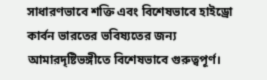সাধারণভাবে শক্তি এবং বিশেষভাবে হাইড্রো কার্বন ভারতের ভবিষ্যতের জন্য আমারদৃষ্টিভঙ্গীতে বিশেষভাবে গুরুত্বপূর্ণ।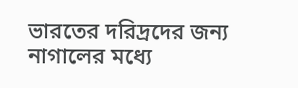ভারতের দরিদ্রদের জন্য নাগালের মধ্যে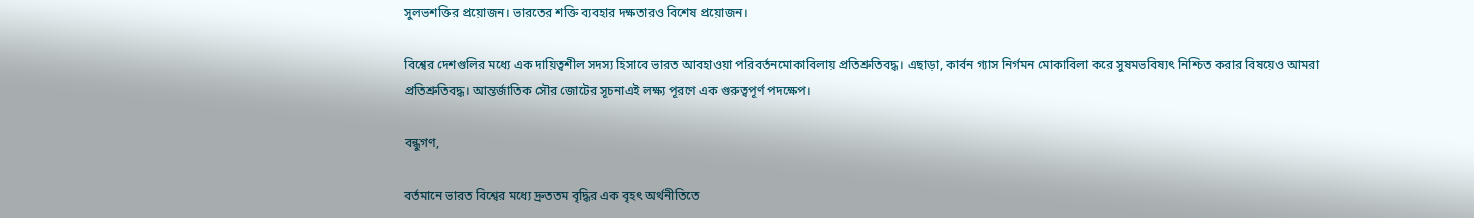সুলভশক্তির প্রয়োজন। ভারতের শক্তি ব্যবহার দক্ষতারও বিশেষ প্রয়োজন।

বিশ্বের দেশগুলির মধ্যে এক দায়িত্বশীল সদস্য হিসাবে ভারত আবহাওয়া পরিবর্তনমোকাবিলায় প্রতিশ্রুতিবদ্ধ। এছাড়া, কার্বন গ্যাস নির্গমন মোকাবিলা করে সুষমভবিষ্যৎ নিশ্চিত করার বিষয়েও আমরা প্রতিশ্রুতিবদ্ধ। আন্তর্জাতিক সৌর জোটের সূচনাএই লক্ষ্য পূরণে এক গুরুত্বপূর্ণ পদক্ষেপ।

বন্ধুগণ,

বর্তমানে ভারত বিশ্বের মধ্যে দ্রুততম বৃদ্ধির এক বৃহৎ অর্থনীতিতে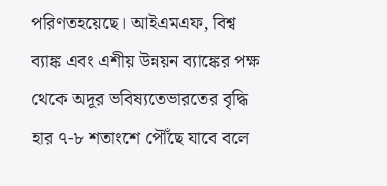পরিণতহয়েছে। আইএমএফ, বিশ্ব ব্যাঙ্ক এবং এশীয় উন্নয়ন ব্যাঙ্কের পক্ষ থেকে অদূর ভবিষ্যতেভারতের বৃদ্ধি হার ৭-৮ শতাংশে পৌঁছে যাবে বলে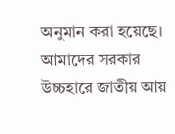অনুমান করা হয়েছে। আমাদের সরকার উচ্চহারে জাতীয় আয়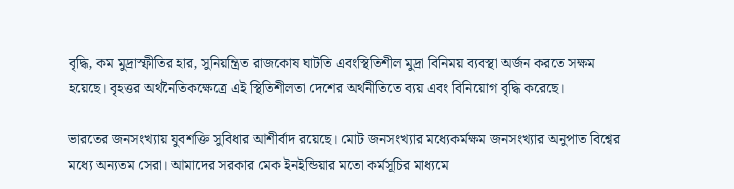বৃদ্ধি, কম মুদ্রাস্ফীতির হার, সুনিয়ন্ত্রিত রাজকোষ ঘাটতি এবংস্থিতিশীল মুদ্রা বিনিময় ব্যবস্থা অর্জন করতে সক্ষম হয়েছে। বৃহত্তর অর্থনৈতিকক্ষেত্রে এই স্থিতিশীলতা দেশের অর্থনীতিতে ব্যয় এবং বিনিয়োগ বৃদ্ধি করেছে।

ভারতের জনসংখ্যায় যুবশক্তি সুবিধার আশীর্বাদ রয়েছে। মোট জনসংখ্যার মধ্যেকর্মক্ষম জনসংখ্যার অনুপাত বিশ্বের মধ্যে অন্যতম সেরা। আমাদের সরকার মেক ইনইন্ডিয়ার মতো কর্মসূচির মাধ্যমে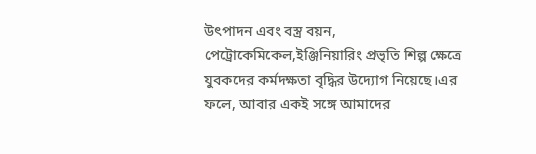উৎপাদন এবং বস্ত্র বয়ন, পেট্রোকেমিকেল,ইঞ্জিনিয়ারিং প্রভৃতি শিল্প ক্ষেত্রে যুবকদের কর্মদক্ষতা বৃদ্ধির উদ্যোগ নিয়েছে।এর ফলে, আবার একই সঙ্গে আমাদের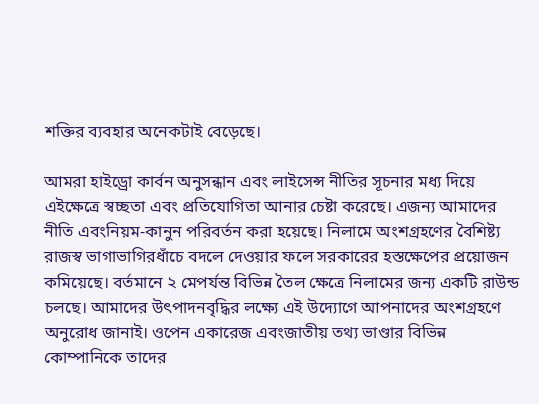শক্তির ব্যবহার অনেকটাই বেড়েছে।

আমরা হাইড্রো কার্বন অনুসন্ধান এবং লাইসেন্স নীতির সূচনার মধ্য দিয়ে এইক্ষেত্রে স্বচ্ছতা এবং প্রতিযোগিতা আনার চেষ্টা করেছে। এজন্য আমাদের নীতি এবংনিয়ম-কানুন পরিবর্তন করা হয়েছে। নিলামে অংশগ্রহণের বৈশিষ্ট্য রাজস্ব ভাগাভাগিরধাঁচে বদলে দেওয়ার ফলে সরকারের হস্তক্ষেপের প্রয়োজন কমিয়েছে। বর্তমানে ২ মেপর্যন্ত বিভিন্ন তৈল ক্ষেত্রে নিলামের জন্য একটি রাউন্ড চলছে। আমাদের উৎপাদনবৃদ্ধির লক্ষ্যে এই উদ্যোগে আপনাদের অংশগ্রহণে অনুরোধ জানাই। ওপেন একারেজ এবংজাতীয় তথ্য ভাণ্ডার বিভিন্ন কোম্পানিকে তাদের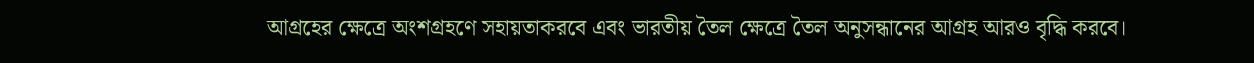আগ্রহের ক্ষেত্রে অংশগ্রহণে সহায়তাকরবে এবং ভারতীয় তৈল ক্ষেত্রে তৈল অনুসন্ধানের আগ্রহ আরও বৃদ্ধি করবে।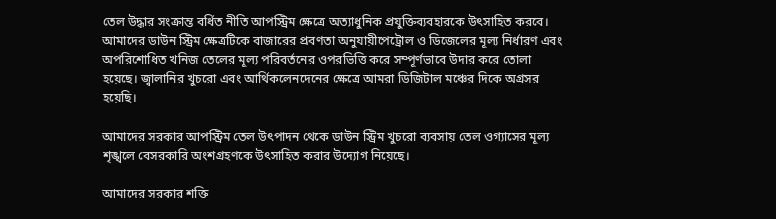তেল উদ্ধার সংক্রান্ত বর্ধিত নীতি আপস্ট্রিম ক্ষেত্রে অত্যাধুনিক প্রযুক্তিব্যবহারকে উৎসাহিত করবে। আমাদের ডাউন স্ট্রিম ক্ষেত্রটিকে বাজারের প্রবণতা অনুযায়ীপেট্রোল ও ডিজেলের মূল্য নির্ধারণ এবং অপরিশোধিত খনিজ তেলের মূল্য পরিবর্তনের ওপরভিত্তি করে সম্পূর্ণভাবে উদার করে তোলা হয়েছে। জ্বালানির খুচরো এবং আর্থিকলেনদেনের ক্ষেত্রে আমরা ডিজিটাল মঞ্চের দিকে অগ্রসর হয়েছি।

আমাদের সরকার আপস্ট্রিম তেল উৎপাদন থেকে ডাউন স্ট্রিম খুচরো ব্যবসায় তেল ওগ্যাসের মূল্য শৃঙ্খলে বেসরকারি অংশগ্রহণকে উৎসাহিত করার উদ্যোগ নিয়েছে।

আমাদের সরকার শক্তি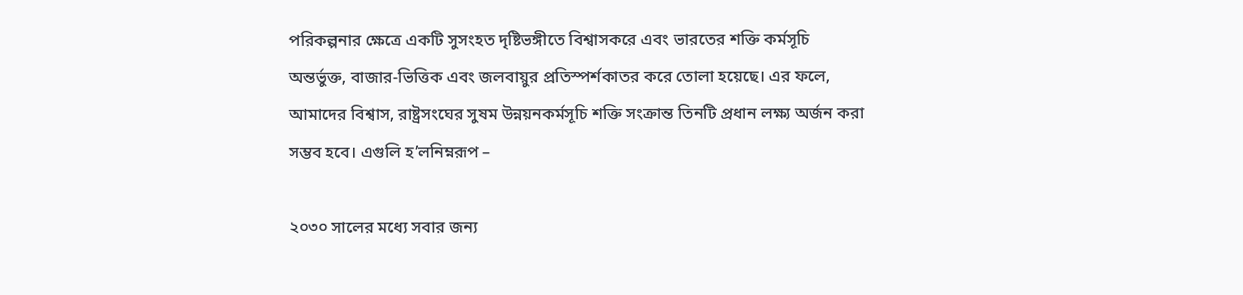পরিকল্পনার ক্ষেত্রে একটি সুসংহত দৃষ্টিভঙ্গীতে বিশ্বাসকরে এবং ভারতের শক্তি কর্মসূচি অন্তর্ভুক্ত, বাজার-ভিত্তিক এবং জলবায়ুর প্রতিস্পর্শকাতর করে তোলা হয়েছে। এর ফলে, আমাদের বিশ্বাস, রাষ্ট্রসংঘের সুষম উন্নয়নকর্মসূচি শক্তি সংক্রান্ত তিনটি প্রধান লক্ষ্য অর্জন করা সম্ভব হবে। এগুলি হ’লনিম্নরূপ –

২০৩০ সালের মধ্যে সবার জন্য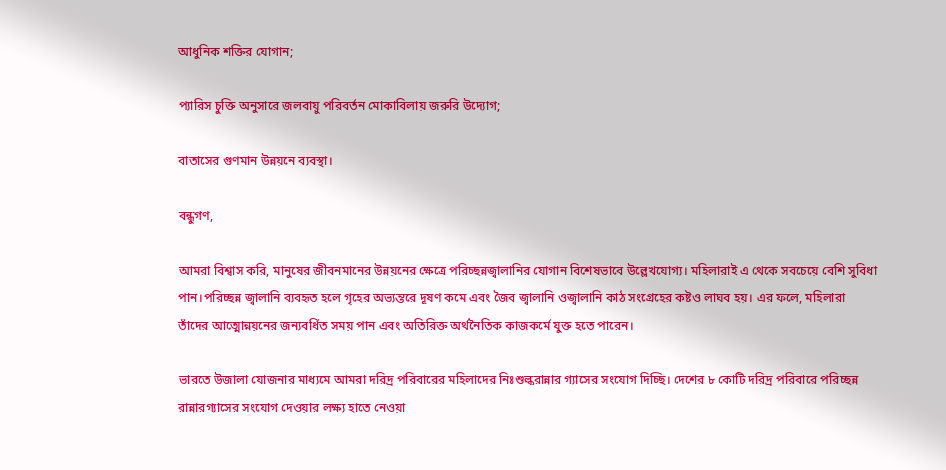আধুনিক শক্তির যোগান;

প্যারিস চুক্তি অনুসারে জলবায়ু পরিবর্তন মোকাবিলায় জরুরি উদ্যোগ;

বাতাসের গুণমান উন্নয়নে ব্যবস্থা।

বন্ধুগণ,

আমরা বিশ্বাস করি, মানুষের জীবনমানের উন্নয়নের ক্ষেত্রে পরিচ্ছন্নজ্বালানির যোগান বিশেষভাবে উল্লেখযোগ্য। মহিলারাই এ থেকে সবচেয়ে বেশি সুবিধা পান।পরিচ্ছন্ন জ্বালানি ব্যবহৃত হলে গৃহের অভ্যন্তরে দূষণ কমে এবং জৈব জ্বালানি ওজ্বালানি কাঠ সংগ্রেহের কষ্টও লাঘব হয়। এর ফলে, মহিলারা তাঁদের আত্মোন্নয়নের জন্যবর্ধিত সময় পান এবং অতিরিক্ত অর্থনৈতিক কাজকর্মে যুক্ত হতে পারেন।

ভারতে উজালা যোজনার মাধ্যমে আমরা দরিদ্র পরিবারের মহিলাদের নিঃশুল্করান্নার গ্যাসের সংযোগ দিচ্ছি। দেশের ৮ কোটি দরিদ্র পরিবারে পরিচ্ছন্ন রান্নারগ্যাসের সংযোগ দেওয়ার লক্ষ্য হাতে নেওয়া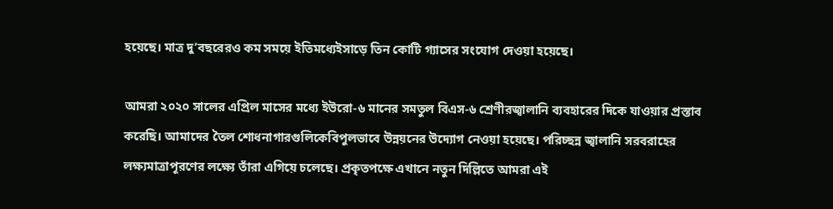হয়েছে। মাত্র দু’বছরেরও কম সময়ে ইতিমধ্যেইসাড়ে তিন কোটি গ্যাসের সংযোগ দেওয়া হয়েছে।

আমরা ২০২০ সালের এপ্রিল মাসের মধ্যে ইউরো-৬ মানের সমতুল বিএস-৬ শ্রেণীরজ্বালানি ব্যবহারের দিকে যাওয়ার প্রস্তাব করেছি। আমাদের তৈল শোধনাগারগুলিকেবিপুলভাবে উন্নয়নের উদ্যোগ নেওয়া হয়েছে। পরিচ্ছন্ন জ্বালানি সরবরাহের লক্ষ্যমাত্রাপূরণের লক্ষ্যে তাঁরা এগিয়ে চলেছে। প্রকৃতপক্ষে এখানে নতুন দিল্লিতে আমরা এই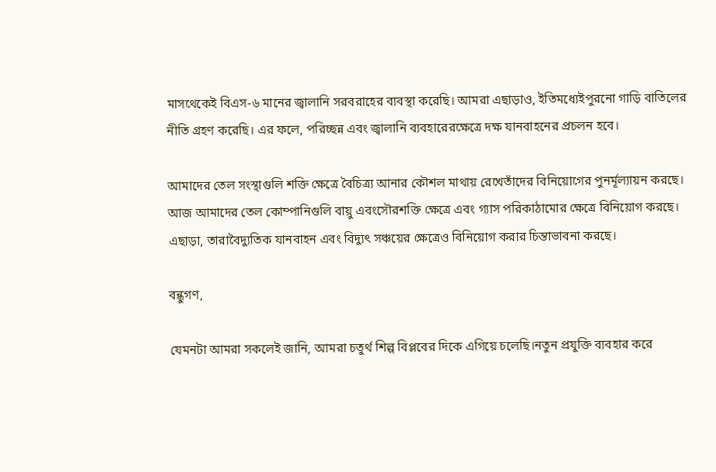মাসথেকেই বিএস-৬ মানের জ্বালানি সরবরাহের ব্যবস্থা করেছি। আমরা এছাড়াও, ইতিমধ্যেইপুরনো গাড়ি বাতিলের নীতি গ্রহণ করেছি। এর ফলে, পরিচ্ছন্ন এবং জ্বালানি ব্যবহারেরক্ষেত্রে দক্ষ যানবাহনের প্রচলন হবে।

আমাদের তেল সংস্থাগুলি শক্তি ক্ষেত্রে বৈচিত্র্য আনার কৌশল মাথায় রেখেতাঁদের বিনিয়োগের পুনর্মূল্যায়ন করছে। আজ আমাদের তেল কোম্পানিগুলি বায়ু এবংসৌরশক্তি ক্ষেত্রে এবং গ্যাস পরিকাঠামোর ক্ষেত্রে বিনিয়োগ করছে। এছাড়া, তারাবৈদ্যুতিক যানবাহন এবং বিদ্যুৎ সঞ্চয়ের ক্ষেত্রেও বিনিয়োগ করার চিন্তাভাবনা করছে।

বন্ধুগণ,

যেমনটা আমরা সকলেই জানি, আমরা চতুর্থ শিল্প বিপ্লবের দিকে এগিয়ে চলেছি।নতুন প্রযুক্তি ব্যবহার করে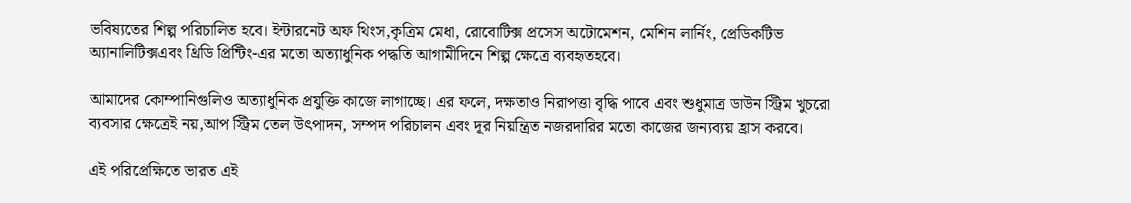ভবিষ্যতের শিল্প পরিচালিত হবে। ইন্টারনেট অফ থিংস,কৃত্রিম মেধা, রোবোটিক্স প্রসেস অটোমেশন, মেশিন লার্নিং, প্রেডিকটিভ অ্যানালিটিক্সএবং থ্রিডি প্রিন্টিং-এর মতো অত্যাধুনিক পদ্ধতি আগামীদিনে শিল্প ক্ষেত্রে ব্যবহৃতহবে।

আমাদের কোম্পানিগুলিও অত্যাধুনিক প্রযুক্তি কাজে লাগাচ্ছে। এর ফলে, দক্ষতাও নিরাপত্তা বৃদ্ধি পাবে এবং শুধুমাত্র ডাউন স্ট্রিম খুচরো ব্যবসার ক্ষেত্রেই নয়,আপ স্ট্রিম তেল উৎপাদন, সম্পদ পরিচালন এবং দূর নিয়ন্ত্রিত নজরদারির মতো কাজের জন্যব্যয় হ্রাস করবে।

এই পরিপ্রেক্ষিতে ভারত এই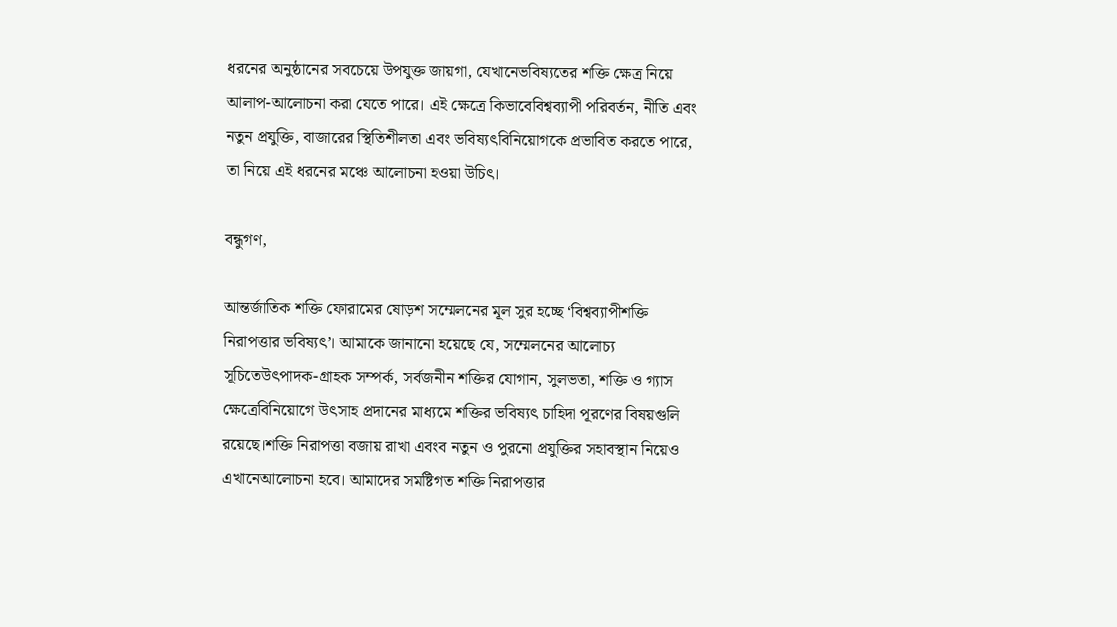ধরনের অনুষ্ঠানের সবচেয়ে উপযুক্ত জায়গা, যেখানেভবিষ্যতের শক্তি ক্ষেত্র নিয়ে আলাপ-আলোচনা করা যেতে পারে। এই ক্ষেত্রে কিভাবেবিশ্বব্যাপী পরিবর্তন, নীতি এবং নতুন প্রযুক্তি, বাজারের স্থিতিশীলতা এবং ভবিষ্যৎবিনিয়োগকে প্রভাবিত করতে পারে, তা নিয়ে এই ধরনের মঞ্চে আলোচনা হওয়া উচিৎ।

বন্ধুগণ,

আন্তর্জাতিক শক্তি ফোরামের ষোড়শ সম্মেলনের মূল সুর হচ্ছে ‘বিশ্বব্যাপীশক্তি নিরাপত্তার ভবিষ্যৎ’। আমাকে জানানো হয়েছে যে, সম্মেলনের আলোচ্য সূচিতেউৎপাদক-গ্রাহক সম্পর্ক, সর্বজনীন শক্তির যোগান, সুলভতা, শক্তি ও গ্যাস ক্ষেত্রেবিনিয়োগে উৎসাহ প্রদানের মাধ্যমে শক্তির ভবিষ্যৎ চাহিদা পূরণের বিষয়গুলি রয়েছে।শক্তি নিরাপত্তা বজায় রাখা এবংব নতুন ও পুরনো প্রযুক্তির সহাবস্থান নিয়েও এখানেআলোচনা হবে। আমাদের সমষ্টিগত শক্তি নিরাপত্তার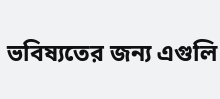ভবিষ্যতের জন্য এগুলি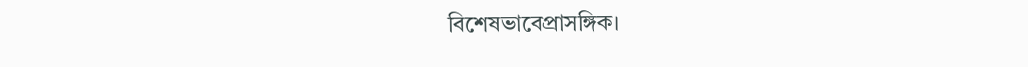বিশেষভাবেপ্রাসঙ্গিক।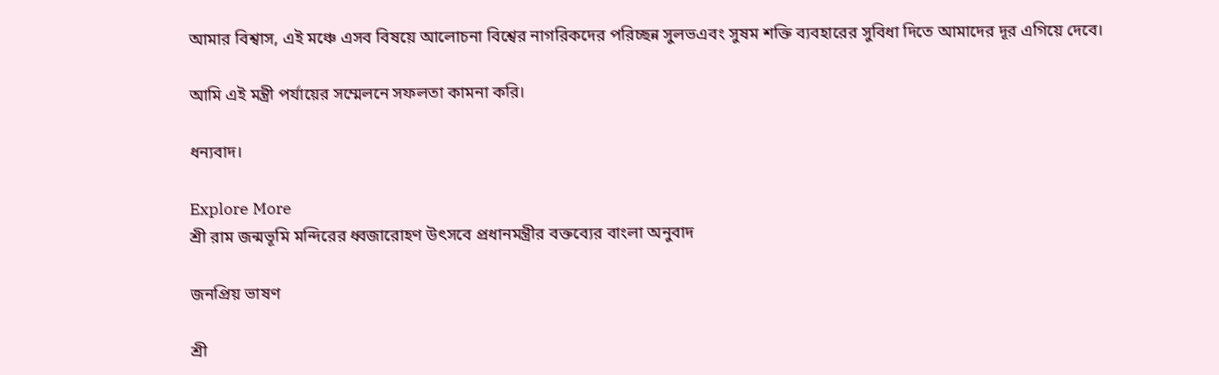আমার বিশ্বাস, এই মঞ্চে এসব বিষয়ে আলোচনা বিশ্বের নাগরিকদের পরিচ্ছন্ন সুলভএবং সুষম শক্তি ব্যবহারের সুবিধা দিতে আমাদের দূর এগিয়ে দেবে।

আমি এই মন্ত্রী পর্যায়ের সম্মেলনে সফলতা কামনা করি।

ধন্যবাদ।

Explore More
শ্রী রাম জন্মভূমি মন্দিরের ধ্বজারোহণ উৎসবে প্রধানমন্ত্রীর বক্তব্যের বাংলা অনুবাদ

জনপ্রিয় ভাষণ

শ্রী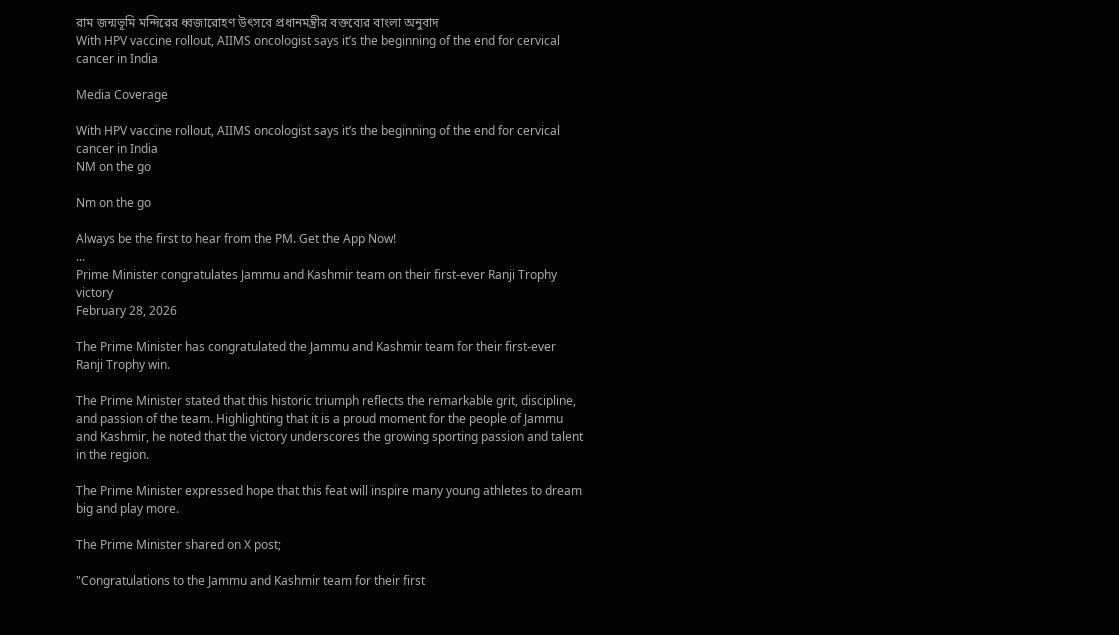রাম জন্মভূমি মন্দিরের ধ্বজারোহণ উৎসবে প্রধানমন্ত্রীর বক্তব্যের বাংলা অনুবাদ
With HPV vaccine rollout, AIIMS oncologist says it’s the beginning of the end for cervical cancer in India

Media Coverage

With HPV vaccine rollout, AIIMS oncologist says it’s the beginning of the end for cervical cancer in India
NM on the go

Nm on the go

Always be the first to hear from the PM. Get the App Now!
...
Prime Minister congratulates Jammu and Kashmir team on their first-ever Ranji Trophy victory
February 28, 2026

The Prime Minister has congratulated the Jammu and Kashmir team for their first-ever Ranji Trophy win.

The Prime Minister stated that this historic triumph reflects the remarkable grit, discipline, and passion of the team. Highlighting that it is a proud moment for the people of Jammu and Kashmir, he noted that the victory underscores the growing sporting passion and talent in the region.

The Prime Minister expressed hope that this feat will inspire many young athletes to dream big and play more.

The Prime Minister shared on X post;

"Congratulations to the Jammu and Kashmir team for their first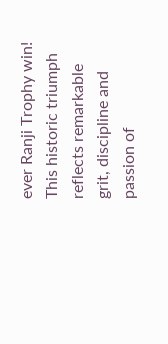ever Ranji Trophy win! This historic triumph reflects remarkable grit, discipline and passion of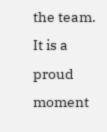the team. It is a proud moment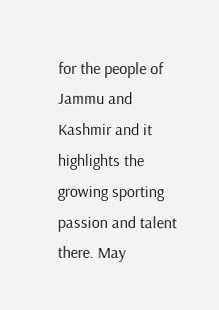for the people of Jammu and Kashmir and it highlights the growing sporting passion and talent there. May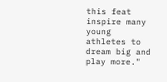this feat inspire many young athletes to dream big and play more."